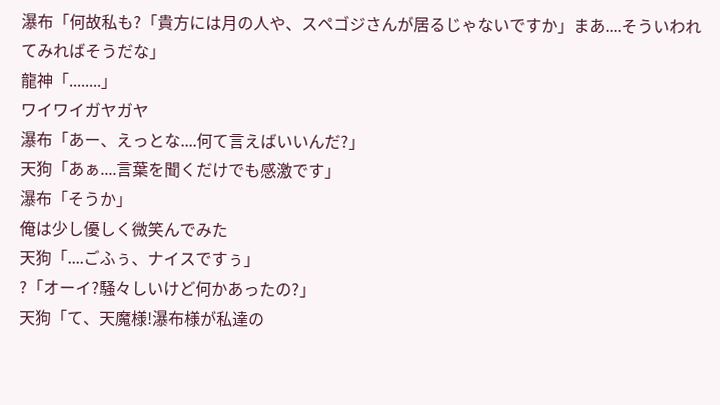瀑布「何故私も?「貴方には月の人や、スペゴジさんが居るじゃないですか」まあ....そういわれてみればそうだな」
龍神「........」
ワイワイガヤガヤ
瀑布「あー、えっとな....何て言えばいいんだ?」
天狗「あぁ....言葉を聞くだけでも感激です」
瀑布「そうか」
俺は少し優しく微笑んでみた
天狗「....ごふぅ、ナイスですぅ」
?「オーイ?騒々しいけど何かあったの?」
天狗「て、天魔様!瀑布様が私達の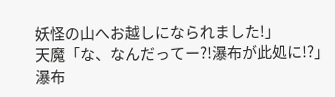妖怪の山へお越しになられました!」
天魔「な、なんだってー?!瀑布が此処に!?」
瀑布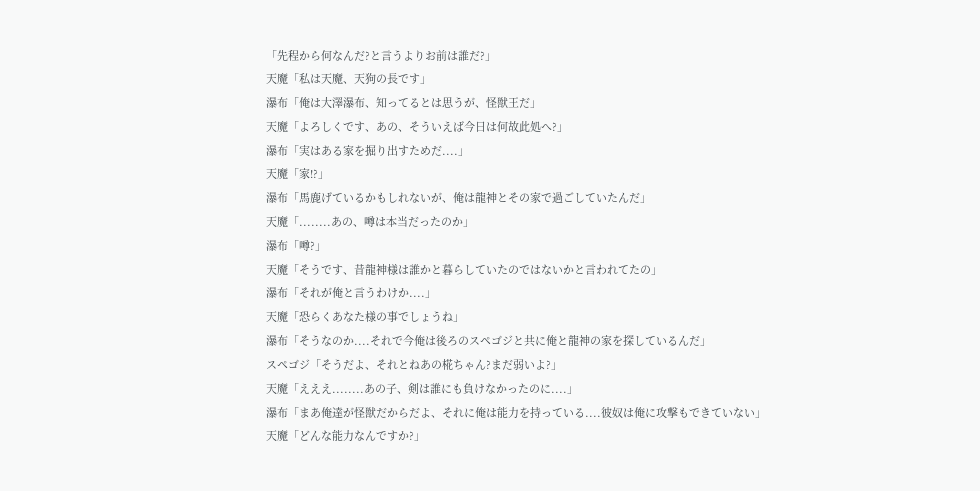「先程から何なんだ?と言うよりお前は誰だ?」
天魔「私は天魔、天狗の長です」
瀑布「俺は大澤瀑布、知ってるとは思うが、怪獣王だ」
天魔「よろしくです、あの、そういえば今日は何故此処へ?」
瀑布「実はある家を掘り出すためだ....」
天魔「家!?」
瀑布「馬鹿げているかもしれないが、俺は龍神とその家で過ごしていたんだ」
天魔「........あの、噂は本当だったのか」
瀑布「噂?」
天魔「そうです、昔龍神様は誰かと暮らしていたのではないかと言われてたの」
瀑布「それが俺と言うわけか....」
天魔「恐らくあなた様の事でしょうね」
瀑布「そうなのか....それで今俺は後ろのスペゴジと共に俺と龍神の家を探しているんだ」
スペゴジ「そうだよ、それとねあの椛ちゃん?まだ弱いよ?」
天魔「えええ........あの子、剣は誰にも負けなかったのに....」
瀑布「まあ俺達が怪獣だからだよ、それに俺は能力を持っている....彼奴は俺に攻撃もできていない」
天魔「どんな能力なんですか?」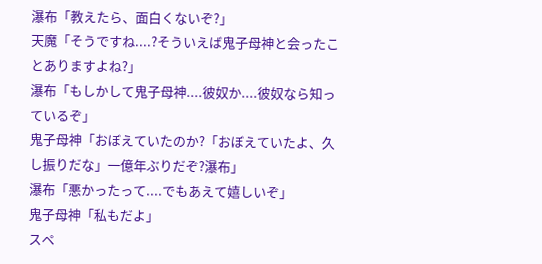瀑布「教えたら、面白くないぞ?」
天魔「そうですね....?そういえば鬼子母神と会ったことありますよね?」
瀑布「もしかして鬼子母神....彼奴か....彼奴なら知っているぞ」
鬼子母神「おぼえていたのか?「おぼえていたよ、久し振りだな」一億年ぶりだぞ?瀑布」
瀑布「悪かったって....でもあえて嬉しいぞ」
鬼子母神「私もだよ」
スペ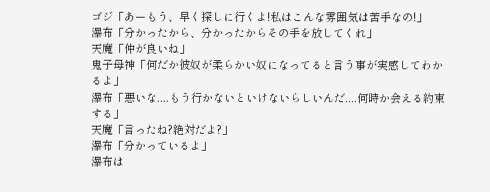ゴジ「あーもう、早く探しに行くよ!私はこんな雰囲気は苦手なの!」
瀑布「分かったから、分かったからその手を放してくれ」
天魔「仲が良いね」
鬼子母神「何だか彼奴が柔らかい奴になってると言う事が実感してわかるよ」
瀑布「悪いな....もう行かないといけないらしいんだ....何時か会える約束する」
天魔「言ったね?絶対だよ?」
瀑布「分かっているよ」
瀑布は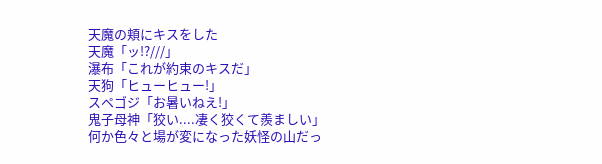天魔の頬にキスをした
天魔「ッ!?///」
瀑布「これが約束のキスだ」
天狗「ヒューヒュー!」
スペゴジ「お暑いねえ!」
鬼子母神「狡い....凄く狡くて羨ましい」
何か色々と場が変になった妖怪の山だっ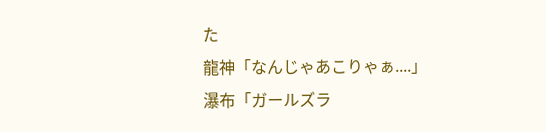た
龍神「なんじゃあこりゃぁ....」
瀑布「ガールズラ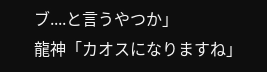ブ....と言うやつか」
龍神「カオスになりますね」